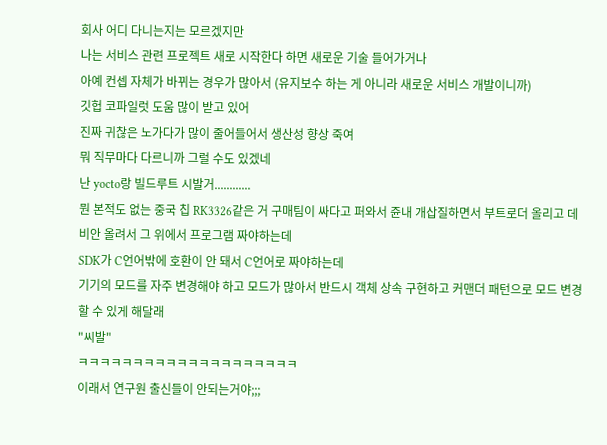회사 어디 다니는지는 모르겠지만
나는 서비스 관련 프로젝트 새로 시작한다 하면 새로운 기술 들어가거나
아예 컨셉 자체가 바뀌는 경우가 많아서 (유지보수 하는 게 아니라 새로운 서비스 개발이니까)
깃헙 코파일럿 도움 많이 받고 있어
진짜 귀찮은 노가다가 많이 줄어들어서 생산성 향상 죽여
뭐 직무마다 다르니까 그럴 수도 있겠네
난 yocto랑 빌드루트 시발거............
뭔 본적도 없는 중국 칩 RK3326같은 거 구매팀이 싸다고 퍼와서 쥰내 개삽질하면서 부트로더 올리고 데비안 올려서 그 위에서 프로그램 짜야하는데
SDK가 C언어밖에 호환이 안 돼서 C언어로 짜야하는데
기기의 모드를 자주 변경해야 하고 모드가 많아서 반드시 객체 상속 구현하고 커맨더 패턴으로 모드 변경할 수 있게 해달래
"씨발"
ㅋㅋㅋㅋㅋㅋㅋㅋㅋㅋㅋㅋㅋㅋㅋㅋㅋㅋㅋㅋ
이래서 연구원 출신들이 안되는거야;;;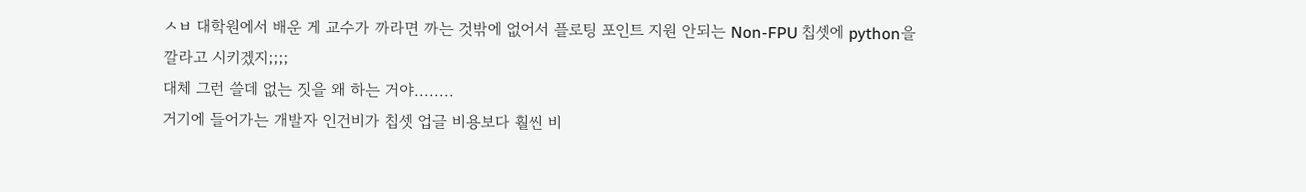ㅅㅂ 대학원에서 배운 게 교수가 까라면 까는 것밖에 없어서 플로팅 포인트 지원 안되는 Non-FPU 칩셋에 python을 깔라고 시키겠지;;;;
대체 그런 쓸데 없는 짓을 왜 하는 거야........
거기에 들어가는 개발자 인건비가 칩셋 업글 비용보다 훨씬 비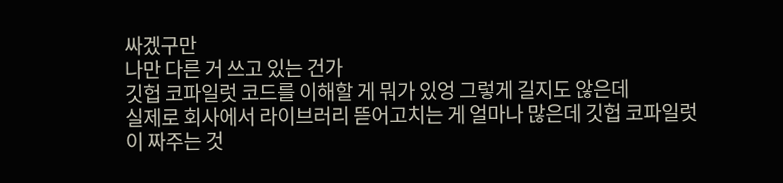싸겠구만
나만 다른 거 쓰고 있는 건가
깃헙 코파일럿 코드를 이해할 게 뭐가 있엉 그렇게 길지도 않은데
실제로 회사에서 라이브러리 뜯어고치는 게 얼마나 많은데 깃헙 코파일럿이 짜주는 것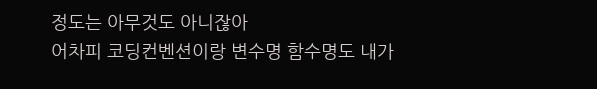정도는 아무것도 아니잖아
어차피 코딩컨벤션이랑 변수명 함수명도 내가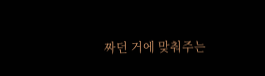짜던 거에 맞춰주는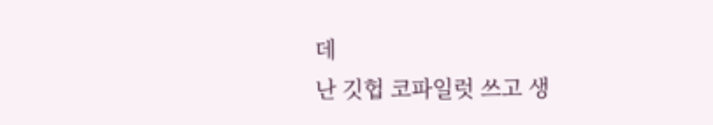데
난 깃헙 코파일럿 쓰고 생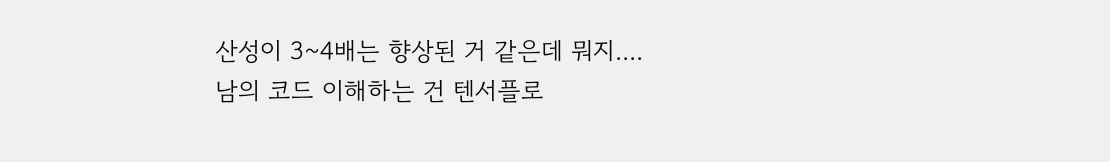산성이 3~4배는 향상된 거 같은데 뭐지....
남의 코드 이해하는 건 텐서플로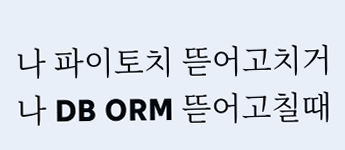나 파이토치 뜯어고치거나 DB ORM 뜯어고칠때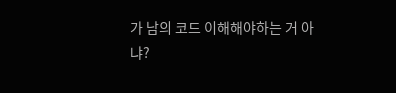가 남의 코드 이해해야하는 거 아냐?